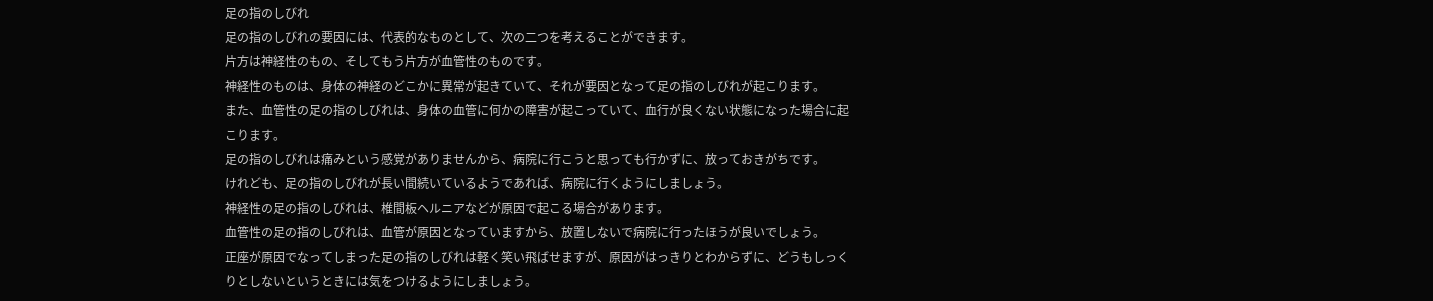足の指のしびれ
足の指のしびれの要因には、代表的なものとして、次の二つを考えることができます。
片方は神経性のもの、そしてもう片方が血管性のものです。
神経性のものは、身体の神経のどこかに異常が起きていて、それが要因となって足の指のしびれが起こります。
また、血管性の足の指のしびれは、身体の血管に何かの障害が起こっていて、血行が良くない状態になった場合に起こります。
足の指のしびれは痛みという感覚がありませんから、病院に行こうと思っても行かずに、放っておきがちです。
けれども、足の指のしびれが長い間続いているようであれば、病院に行くようにしましょう。
神経性の足の指のしびれは、椎間板ヘルニアなどが原因で起こる場合があります。
血管性の足の指のしびれは、血管が原因となっていますから、放置しないで病院に行ったほうが良いでしょう。
正座が原因でなってしまった足の指のしびれは軽く笑い飛ばせますが、原因がはっきりとわからずに、どうもしっくりとしないというときには気をつけるようにしましょう。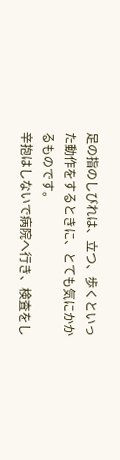足の指のしびれは、立つ、歩くといった動作をするときに、とても気にかかるものです。
辛抱はしないで病院へ行き、検査をし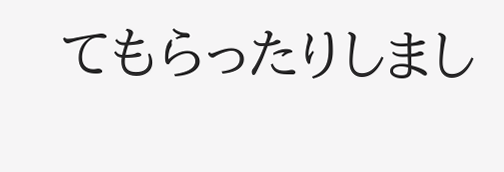てもらったりしまし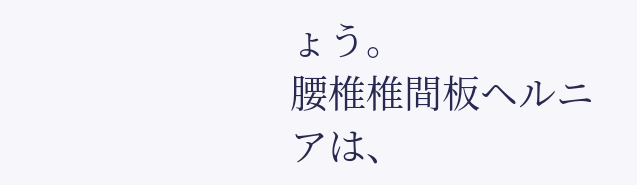ょう。
腰椎椎間板ヘルニアは、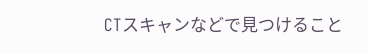CTスキャンなどで見つけること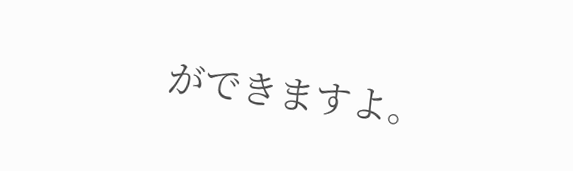ができますよ。